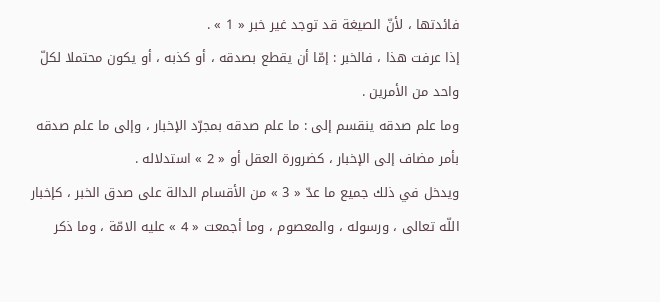فائدتها ، لأنّ الصيغة قد توجد غير خبر « 1 » .
إذا عرفت هذا ، فالخبر : إمّا أن يقطع بصدقه ، أو كذبه ، أو يكون محتملا لكلّ واحد من الأمرين .
وما علم صدقه ينقسم إلى : ما علم صدقه بمجرّد الإخبار ، وإلى ما علم صدقه بأمر مضاف إلى الإخبار ، كضرورة العقل أو « 2 » استدلاله .
ويدخل في ذلك جميع ما عدّ « 3 » من الأقسام الدالة على صدق الخبر ، كإخبار اللّه تعالى ، ورسوله ، والمعصوم ، وما أجمعت « 4 » عليه الامّة ، وما ذكر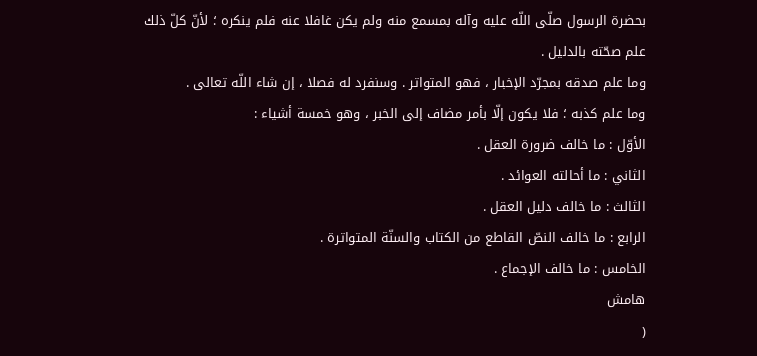بحضرة الرسول صلّى اللّه عليه وآله بمسمع منه ولم يكن غافلا عنه فلم ينكره ؛ لأنّ كلّ ذلك علم صحّته بالدليل .
وما علم صدقه بمجرّد الإخبار ، فهو المتواتر . وسنفرد له فصلا ، إن شاء اللّه تعالى .
وما علم كذبه ؛ فلا يكون إلّا بأمر مضاف إلى الخبر ، وهو خمسة أشياء :
الأوّل : ما خالف ضرورة العقل .
الثاني : ما أحالته العوائد .
الثالث : ما خالف دليل العقل .
الرابع : ما خالف النصّ القاطع من الكتاب والسنّة المتواترة .
الخامس : ما خالف الإجماع .
هامش
(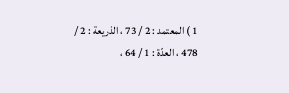1 ) المعتمد : 2 / 73 ، الذريعة : 2 / 478 ، العدّة : 1 / 64 ،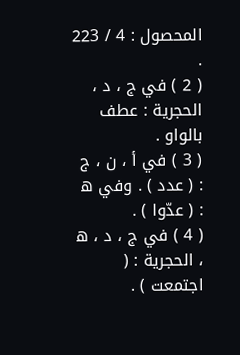المحصول : 4 / 223 .
( 2 ) في ج ، د ، الحجرية : عطف بالواو .
( 3 ) في أ ، ن ، ج : ( عدد ) . وفي ه : ( عدّوا ) .
( 4 ) في ج ، د ، ه ، الحجرية : ( اجتمعت ) .